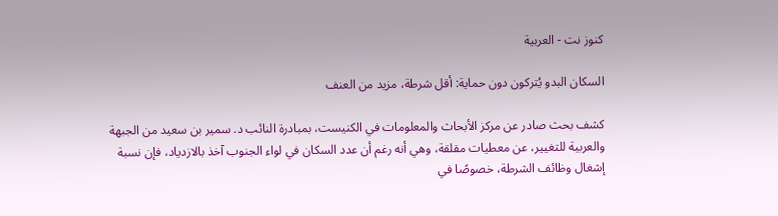كنوز نت - العربية

السكان البدو يُتركون دون حماية: أقل شرطة، مزيد من العنف

كشف بحث صادر عن مركز الأبحاث والمعلومات في الكنيست، بمبادرة النائب د. سمير بن سعيد من الجبهة والعربية للتغيير، عن معطيات مقلقة، وهي أنه رغم أن عدد السكان في لواء الجنوب آخذ بالازدياد، فإن نسبة إشغال وظائف الشرطة، خصوصًا في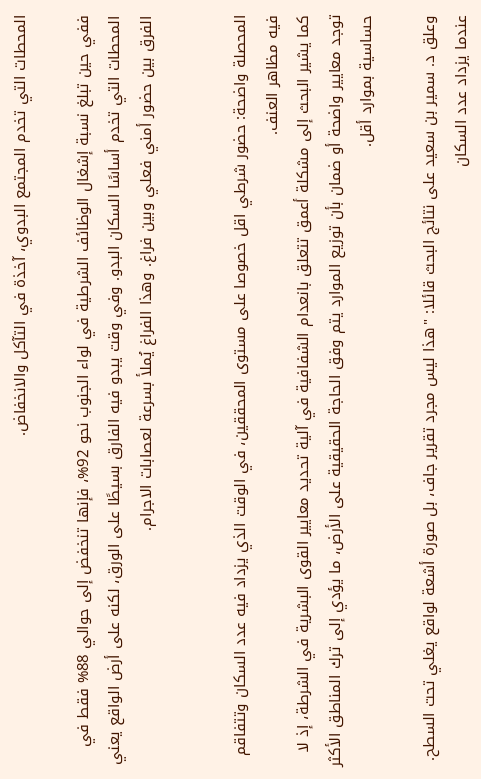المحطات التي تخدم المجتمع البدوي، آخذة في التآكل والانخفاض.

ففي حين تبلغ نسبة إشغال الوظائف الشرطية في لواء الجنوب نحو 92%، فإنها تنخفض إلى حوالي 88% فقط في المحطات التي تخدم أساسًا السكان البدو. وفي وقت يبدو فيه الفارق بسيطًا على الورق، لكنه على أرض الواقع يعني الفرق بين حضور أمني فعلي وبين فراغ. وهذا الفراغ يُملأ بسرعة لعصابات الاجرام.


المحصلة واضحة: حضور شرطي اقل خصوصا على مستوى المحققين، في الوقت الذي يزداد فيه عدد السكان وتتفاقم فيه مظاهر العنف.
كما يشير البحث إلى مشكلة أعمق تتعلق بانعدام الشفافية في آلية تحديد معايير القوى البشرية في الشرطة، إذ لا توجد معايير واضحة أو ضمان بأن توزيع الموارد يتم وفق الحاجة الحقيقية على الأرض، ما يؤدي إلى ترك المناطق الأكثر حساسية بموارد أقل.

وعلق د. سمير بن سعيد على نتائج البحث قائلا: "هذا ليس مجرد تقرير جاف، بل صورة أشعة لواقع يغلي تحت السطح. عندما يزداد عدد السكان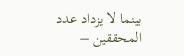بينما لا يزداد عدد المحققين –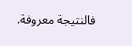فالنتيجة معروفة.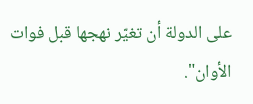على الدولة أن تغيّر نهجها قبل فوات الأوان".